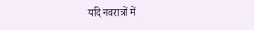यदि नवरात्रों में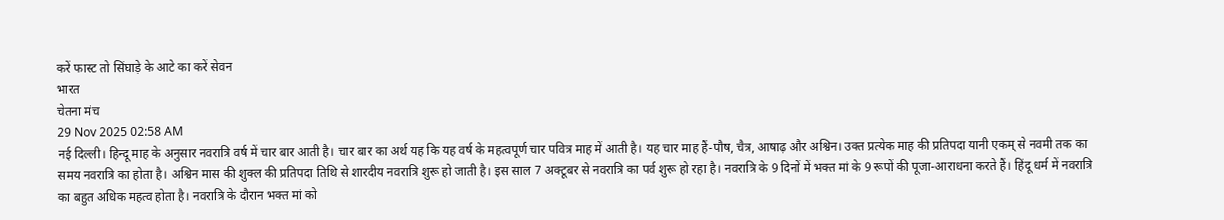करें फास्ट तो सिंघाड़े के आटे का करें सेवन
भारत
चेतना मंच
29 Nov 2025 02:58 AM
नई दिल्ली। हिन्दू माह के अनुसार नवरात्रि वर्ष में चार बार आती है। चार बार का अर्थ यह कि यह वर्ष के महत्वपूर्ण चार पवित्र माह में आती है। यह चार माह हैं-पौष, चैत्र, आषाढ़ और अश्विन। उक्त प्रत्येक माह की प्रतिपदा यानी एकम् से नवमी तक का समय नवरात्रि का होता है। अश्विन मास की शुक्ल की प्रतिपदा तिथि से शारदीय नवरात्रि शुरू हो जाती है। इस साल 7 अक्टूबर से नवरात्रि का पर्व शुरू हो रहा है। नवरात्रि के 9 दिनों में भक्त मां के 9 रूपों की पूजा-आराधना करते हैं। हिंदू धर्म में नवरात्रि का बहुत अधिक महत्व होता है। नवरात्रि के दौरान भक्त मां को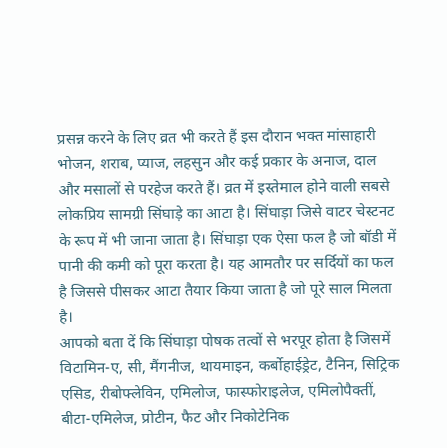प्रसन्न करने के लिए व्रत भी करते हैं इस दौरान भक्त मांसाहारी भोजन, शराब, प्याज, लहसुन और कई प्रकार के अनाज, दाल और मसालों से परहेज करते हैं। व्रत में इस्तेमाल होने वाली सबसे लोकप्रिय सामग्री सिंघाड़े का आटा है। सिंघाड़ा जिसे वाटर चेस्टनट के रूप में भी जाना जाता है। सिंघाड़ा एक ऐसा फल है जो बॉडी में पानी की कमी को पूरा करता है। यह आमतौर पर सर्दियों का फल है जिससे पीसकर आटा तैयार किया जाता है जो पूरे साल मिलता है।
आपको बता दें कि सिंघाड़ा पोषक तत्वों से भरपूर होता है जिसमें विटामिन-ए, सी, मैंगनीज, थायमाइन, कर्बोहाईड्रेट, टैनिन, सिट्रिक एसिड, रीबोफ्लेविन, एमिलोज, फास्फोराइलेज, एमिलोपैक्तीं, बीटा-एमिलेज, प्रोटीन, फैट और निकोटेनिक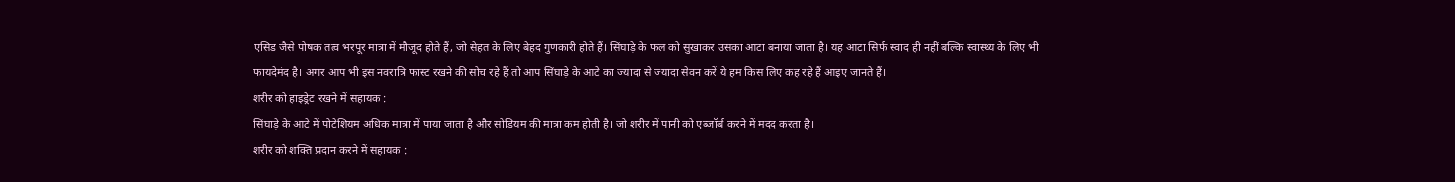एसिड जैसे पोषक तत्व भरपूर मात्रा में मौजूद होते हैं, जो सेहत के लिए बेहद गुणकारी होते हैं। सिंघाड़े के फल को सुखाकर उसका आटा बनाया जाता है। यह आटा सिर्फ स्वाद ही नहीं बल्कि स्वास्थ्य के लिए भी फायदेमंद है। अगर आप भी इस नवरात्रि फास्ट रखने की सोच रहे हैं तो आप सिंघाड़े के आटे का ज्यादा से ज्यादा सेवन करें ये हम किस लिए कह रहे हैं आइए जानते हैं।
शरीर को हाइड्रेट रखने में सहायक :
सिंघाड़े के आटे में पोटेशियम अधिक मात्रा में पाया जाता है और सोडियम की मात्रा कम होती है। जो शरीर में पानी को एब्जॉर्ब करने में मदद करता है।
शरीर को शक्ति प्रदान करने में सहायक :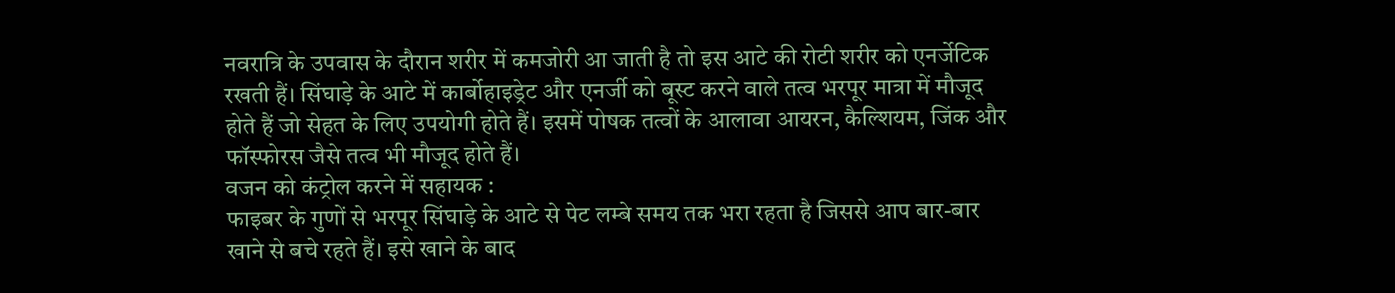नवरात्रि के उपवास के दौरान शरीर में कमजोरी आ जाती है तो इस आटे की रोटी शरीर को एनर्जेटिक रखती हैं। सिंघाड़े के आटे में कार्बोहाइड्रेट और एनर्जी को बूस्ट करने वाले तत्व भरपूर मात्रा में मौजूद होते हैं जो सेहत के लिए उपयोगी होते हैं। इसमें पोषक तत्वों के आलावा आयरन, कैल्शियम, जिंक और फॉस्फोरस जैसे तत्व भी मौजूद होते हैं।
वजन को कंट्रोल करने में सहायक :
फाइबर के गुणों से भरपूर सिंघाड़े के आटे से पेट लम्बे समय तक भरा रहता है जिससे आप बार-बार खाने से बचे रहते हैं। इसे खाने के बाद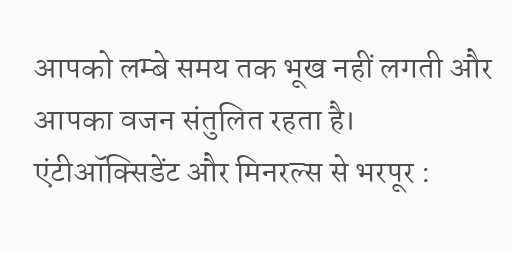आपको लम्बे समय तक भूख नहीं लगती और आपका वजन संतुलित रहता है।
एंटीऑक्सिडेंट और मिनरल्स से भरपूर :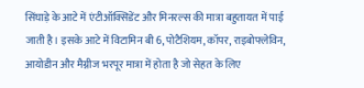सिंघाड़े के आटे में एंटीऑक्सिडेंट और मिनरल्स की मात्रा बहुतायत में पाई जाती है। इसके आटे में विटामिन बी 6, पोटैशियम, कॉपर, राइबोफ्लेविन, आयोडीन और मैग्नीज भरपूर मात्रा में होता है जो सेहत के लिए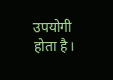उपयोगी होता है।